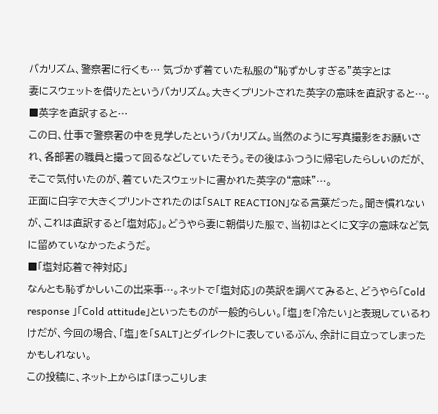バカリズム、警察署に行くも… 気づかず着ていた私服の“恥ずかしすぎる”英字とは
妻にスウェットを借りたというバカリズム。大きくプリントされた英字の意味を直訳すると…。
■英字を直訳すると…
この日、仕事で警察署の中を見学したというバカリズム。当然のように写真撮影をお願いされ、各部署の職員と撮って回るなどしていたそう。その後はふつうに帰宅したらしいのだが、そこで気付いたのが、着ていたスウェットに書かれた英字の“意味”…。
正面に白字で大きくプリントされたのは「SALT REACTION」なる言葉だった。聞き慣れないが、これは直訳すると「塩対応」。どうやら妻に朝借りた服で、当初はとくに文字の意味など気に留めていなかったようだ。
■「塩対応着で神対応」
なんとも恥ずかしいこの出来事…。ネットで「塩対応」の英訳を調べてみると、どうやら「Cold response 」「Cold attitude」といったものが一般的らしい。「塩」を「冷たい」と表現しているわけだが、今回の場合、「塩」を「SALT」とダイレクトに表しているぶん、余計に目立ってしまったかもしれない。
この投稿に、ネット上からは「ほっこりしま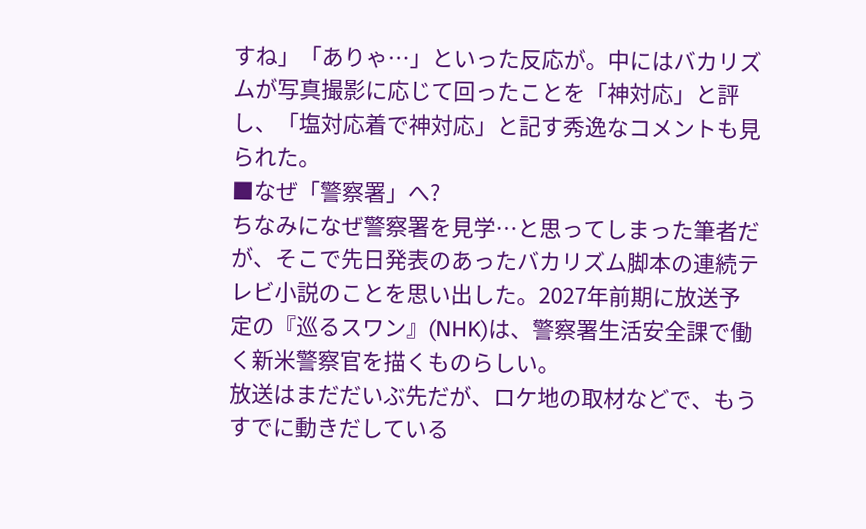すね」「ありゃ…」といった反応が。中にはバカリズムが写真撮影に応じて回ったことを「神対応」と評し、「塩対応着で神対応」と記す秀逸なコメントも見られた。
■なぜ「警察署」へ?
ちなみになぜ警察署を見学…と思ってしまった筆者だが、そこで先日発表のあったバカリズム脚本の連続テレビ小説のことを思い出した。2027年前期に放送予定の『巡るスワン』(NHK)は、警察署生活安全課で働く新米警察官を描くものらしい。
放送はまだだいぶ先だが、ロケ地の取材などで、もうすでに動きだしている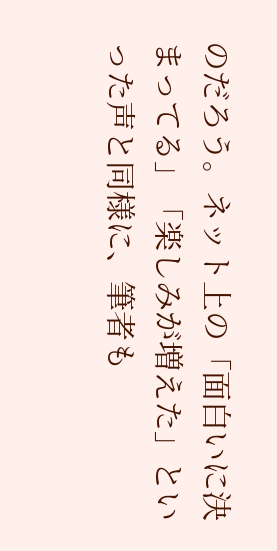のだろう。ネット上の「面白いに決まってる」「楽しみが増えた」といった声と同様に、筆者も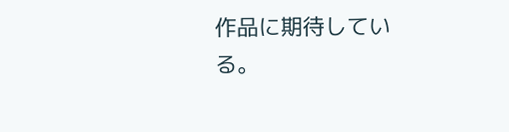作品に期待している。